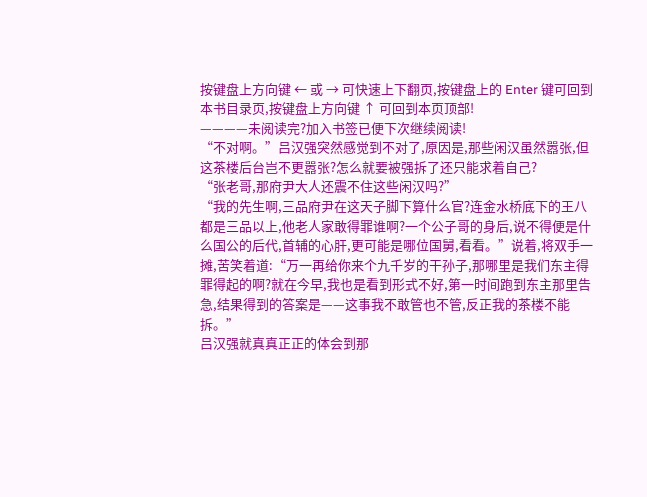按键盘上方向键 ← 或 → 可快速上下翻页,按键盘上的 Enter 键可回到本书目录页,按键盘上方向键 ↑ 可回到本页顶部!
————未阅读完?加入书签已便下次继续阅读!
“不对啊。”吕汉强突然感觉到不对了,原因是,那些闲汉虽然嚣张,但这茶楼后台岂不更嚣张?怎么就要被强拆了还只能求着自己?
“张老哥,那府尹大人还震不住这些闲汉吗?”
“我的先生啊,三品府尹在这天子脚下算什么官?连金水桥底下的王八都是三品以上,他老人家敢得罪谁啊?一个公子哥的身后,说不得便是什么国公的后代,首辅的心肝,更可能是哪位国舅,看看。”说着,将双手一摊,苦笑着道:“万一再给你来个九千岁的干孙子,那哪里是我们东主得罪得起的啊?就在今早,我也是看到形式不好,第一时间跑到东主那里告急,结果得到的答案是——这事我不敢管也不管,反正我的茶楼不能拆。”
吕汉强就真真正正的体会到那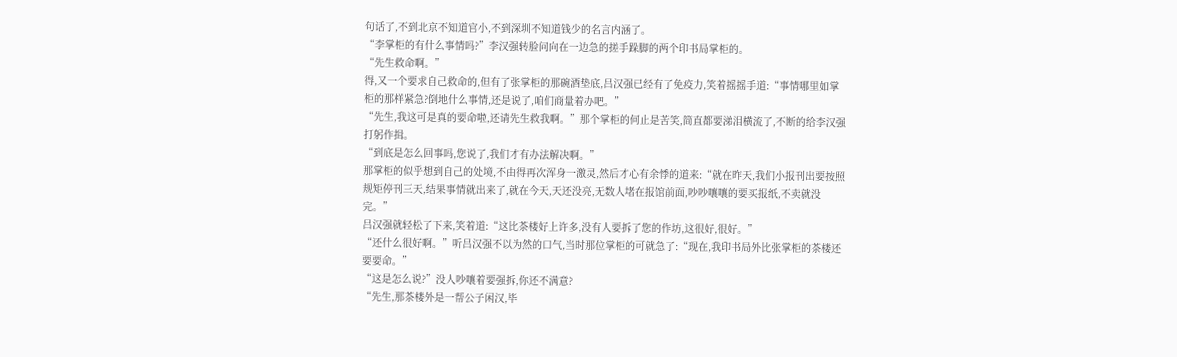句话了,不到北京不知道官小,不到深圳不知道钱少的名言内涵了。
“李掌柜的有什么事情吗?”李汉强转脸问向在一边急的搓手跺脚的两个印书局掌柜的。
“先生救命啊。”
得,又一个要求自己救命的,但有了张掌柜的那碗酒垫底,吕汉强已经有了免疫力,笑着摇摇手道:“事情哪里如掌柜的那样紧急?倒地什么事情,还是说了,咱们商量着办吧。”
“先生,我这可是真的要命啦,还请先生救我啊。”那个掌柜的何止是苦笑,简直都要涕泪横流了,不断的给李汉强打躬作揖。
“到底是怎么回事吗,您说了,我们才有办法解决啊。”
那掌柜的似乎想到自己的处境,不由得再次浑身一激灵,然后才心有余悸的道来:“就在昨天,我们小报刊出要按照规矩停刊三天,结果事情就出来了,就在今天,天还没亮,无数人堵在报馆前面,吵吵嚷嚷的要买报纸,不卖就没完。”
吕汉强就轻松了下来,笑着道:“这比茶楼好上许多,没有人要拆了您的作坊,这很好,很好。”
“还什么很好啊。”听吕汉强不以为然的口气,当时那位掌柜的可就急了:“现在,我印书局外比张掌柜的茶楼还要要命。”
“这是怎么说?”没人吵嚷着要强拆,你还不满意?
“先生,那茶楼外是一帮公子闲汉,毕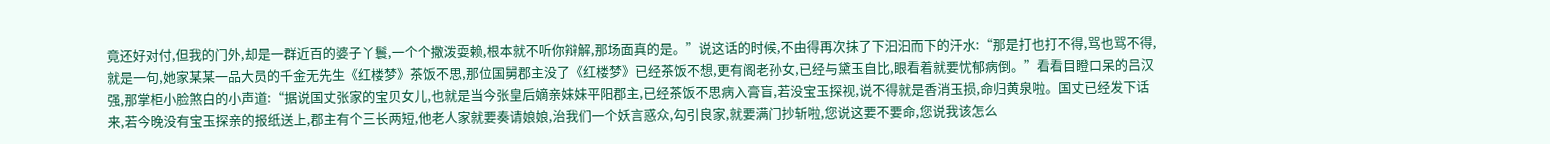竟还好对付,但我的门外,却是一群近百的婆子丫鬟,一个个撒泼耍赖,根本就不听你辩解,那场面真的是。”说这话的时候,不由得再次抹了下汩汩而下的汗水:“那是打也打不得,骂也骂不得,就是一句,她家某某一品大员的千金无先生《红楼梦》茶饭不思,那位国舅郡主没了《红楼梦》已经茶饭不想,更有阁老孙女,已经与黛玉自比,眼看着就要忧郁病倒。”看看目瞪口呆的吕汉强,那掌柜小脸煞白的小声道:“据说国丈张家的宝贝女儿,也就是当今张皇后嫡亲妹妹平阳郡主,已经茶饭不思病入膏盲,若没宝玉探视,说不得就是香消玉损,命归黄泉啦。国丈已经发下话来,若今晚没有宝玉探亲的报纸送上,郡主有个三长两短,他老人家就要奏请娘娘,治我们一个妖言惑众,勾引良家,就要满门抄斩啦,您说这要不要命,您说我该怎么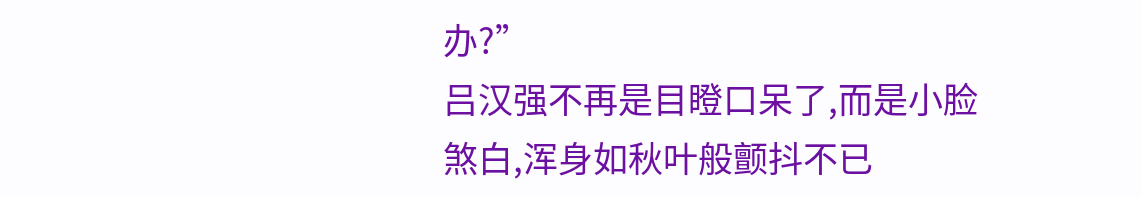办?”
吕汉强不再是目瞪口呆了,而是小脸煞白,浑身如秋叶般颤抖不已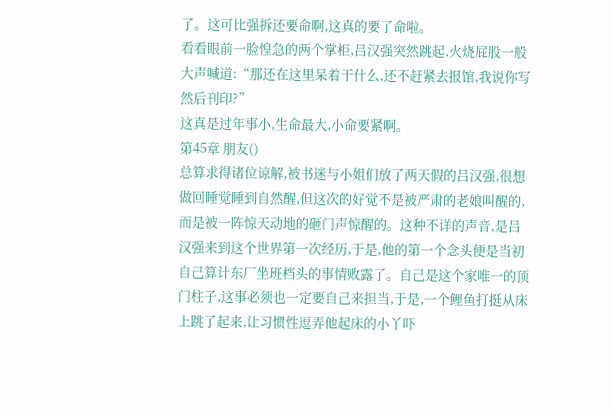了。这可比强拆还要命啊,这真的要了命啦。
看看眼前一脸惶急的两个掌柜,吕汉强突然跳起,火烧屁股一般大声喊道:“那还在这里呆着干什么,还不赶紧去报馆,我说你写然后刊印?”
这真是过年事小,生命最大,小命要紧啊。
第45章 朋友()
总算求得诸位谅解,被书迷与小姐们放了两天假的吕汉强,很想做回睡觉睡到自然醒,但这次的好觉不是被严肃的老娘叫醒的,而是被一阵惊天动地的砸门声惊醒的。这种不详的声音,是吕汉强来到这个世界第一次经历,于是,他的第一个念头便是当初自己算计东厂坐班档头的事情败露了。自己是这个家唯一的顶门柱子,这事必须也一定要自己来担当,于是,一个鲤鱼打挺从床上跳了起来,让习惯性逗弄他起床的小丫吓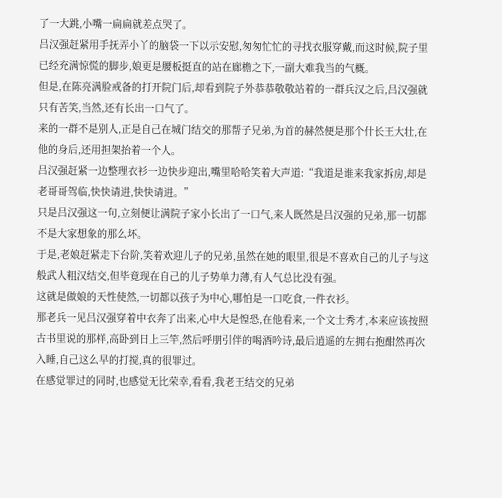了一大跳,小嘴一扁扁就差点哭了。
吕汉强赶紧用手抚弄小丫的脑袋一下以示安慰,匆匆忙忙的寻找衣服穿戴,而这时候,院子里已经充满惊慌的脚步,娘更是腰板挺直的站在廊檐之下,一副大难我当的气概。
但是,在陈亮满脸戒备的打开院门后,却看到院子外恭恭敬敬站着的一群兵汉之后,吕汉强就只有苦笑,当然,还有长出一口气了。
来的一群不是别人,正是自己在城门结交的那帮子兄弟,为首的赫然便是那个什长王大壮,在他的身后,还用担架抬着一个人。
吕汉强赶紧一边整理衣衫一边快步迎出,嘴里哈哈笑着大声道:“我道是谁来我家拆房,却是老哥哥驾临,快快请进,快快请进。”
只是吕汉强这一句,立刻便让满院子家小长出了一口气,来人既然是吕汉强的兄弟,那一切都不是大家想象的那么坏。
于是,老娘赶紧走下台阶,笑着欢迎儿子的兄弟,虽然在她的眼里,很是不喜欢自己的儿子与这般武人粗汉结交,但毕竟现在自己的儿子势单力薄,有人气总比没有强。
这就是做娘的天性使然,一切都以孩子为中心,哪怕是一口吃食,一件衣衫。
那老兵一见吕汉强穿着中衣奔了出来,心中大是惶恐,在他看来,一个文士秀才,本来应该按照古书里说的那样,高卧到日上三竿,然后呼朋引伴的喝酒吟诗,最后逍遥的左拥右抱酣然再次入睡,自己这么早的打搅,真的很罪过。
在感觉罪过的同时,也感觉无比荣幸,看看,我老王结交的兄弟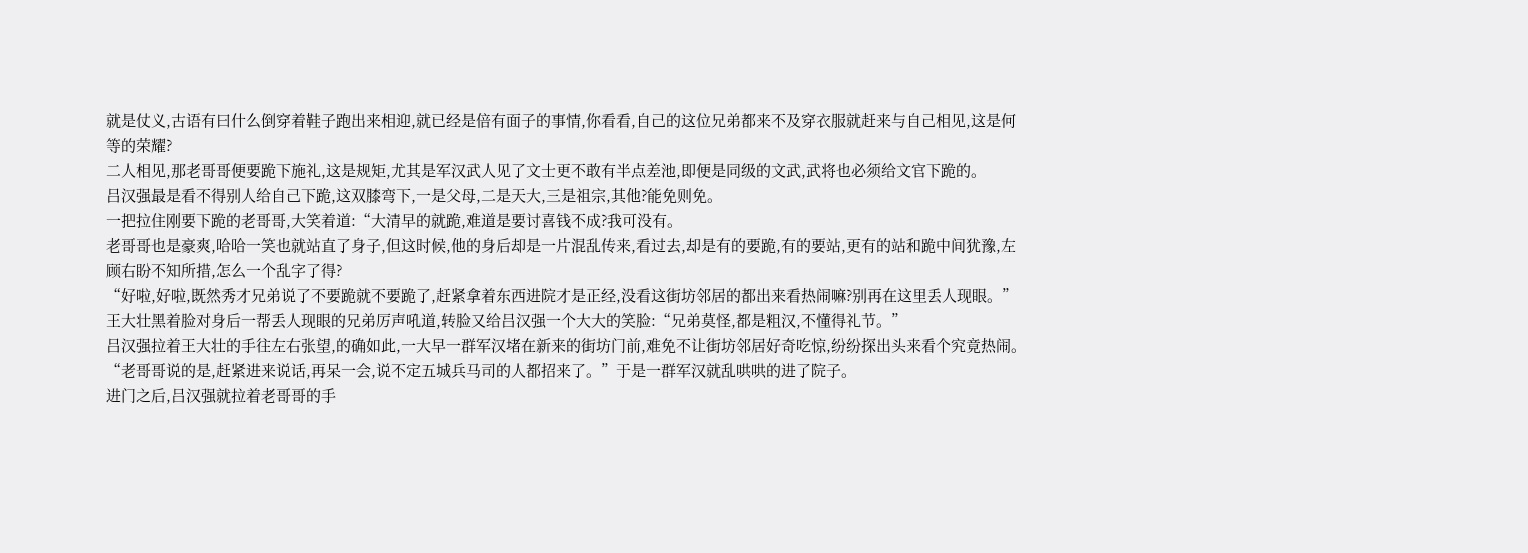就是仗义,古语有曰什么倒穿着鞋子跑出来相迎,就已经是倍有面子的事情,你看看,自己的这位兄弟都来不及穿衣服就赶来与自己相见,这是何等的荣耀?
二人相见,那老哥哥便要跪下施礼,这是规矩,尤其是军汉武人见了文士更不敢有半点差池,即便是同级的文武,武将也必须给文官下跪的。
吕汉强最是看不得别人给自己下跪,这双膝弯下,一是父母,二是天大,三是祖宗,其他?能免则免。
一把拉住刚要下跪的老哥哥,大笑着道:“大清早的就跪,难道是要讨喜钱不成?我可没有。
老哥哥也是豪爽,哈哈一笑也就站直了身子,但这时候,他的身后却是一片混乱传来,看过去,却是有的要跪,有的要站,更有的站和跪中间犹豫,左顾右盼不知所措,怎么一个乱字了得?
“好啦,好啦,既然秀才兄弟说了不要跪就不要跪了,赶紧拿着东西进院才是正经,没看这街坊邻居的都出来看热闹嘛?别再在这里丢人现眼。”王大壮黑着脸对身后一帮丢人现眼的兄弟厉声吼道,转脸又给吕汉强一个大大的笑脸:“兄弟莫怪,都是粗汉,不懂得礼节。”
吕汉强拉着王大壮的手往左右张望,的确如此,一大早一群军汉堵在新来的街坊门前,难免不让街坊邻居好奇吃惊,纷纷探出头来看个究竟热闹。
“老哥哥说的是,赶紧进来说话,再呆一会,说不定五城兵马司的人都招来了。”于是一群军汉就乱哄哄的进了院子。
进门之后,吕汉强就拉着老哥哥的手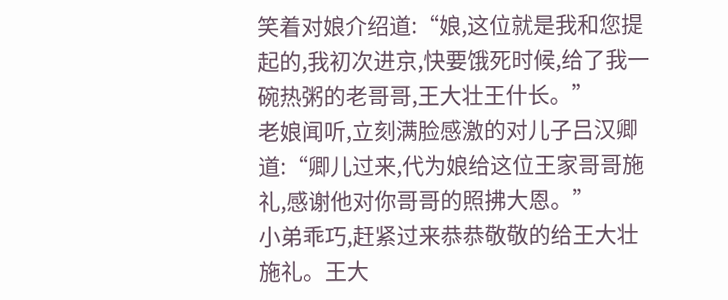笑着对娘介绍道:“娘,这位就是我和您提起的,我初次进京,快要饿死时候,给了我一碗热粥的老哥哥,王大壮王什长。”
老娘闻听,立刻满脸感激的对儿子吕汉卿道:“卿儿过来,代为娘给这位王家哥哥施礼,感谢他对你哥哥的照拂大恩。”
小弟乖巧,赶紧过来恭恭敬敬的给王大壮施礼。王大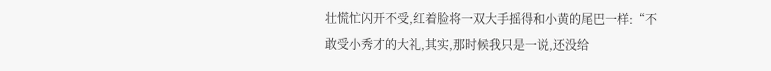壮慌忙闪开不受,红着脸将一双大手摇得和小黄的尾巴一样:“不敢受小秀才的大礼,其实,那时候我只是一说,还没给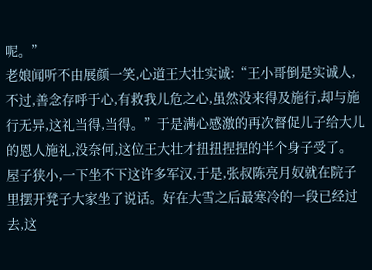呢。”
老娘闻听不由展颜一笑,心道王大壮实诚:“王小哥倒是实诚人,不过,善念存呼于心,有救我儿危之心,虽然没来得及施行,却与施行无异,这礼当得,当得。”于是满心感激的再次督促儿子给大儿的恩人施礼,没奈何,这位王大壮才扭扭捏捏的半个身子受了。
屋子狭小,一下坐不下这许多军汉,于是,张叔陈亮月奴就在院子里摆开凳子大家坐了说话。好在大雪之后最寒冷的一段已经过去,这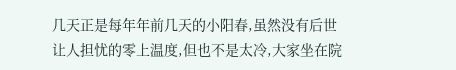几天正是每年年前几天的小阳春,虽然没有后世让人担忧的零上温度,但也不是太冷,大家坐在院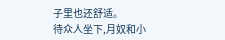子里也还舒适。
待众人坐下,月奴和小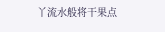丫流水般将干果点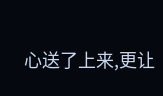心送了上来,更让